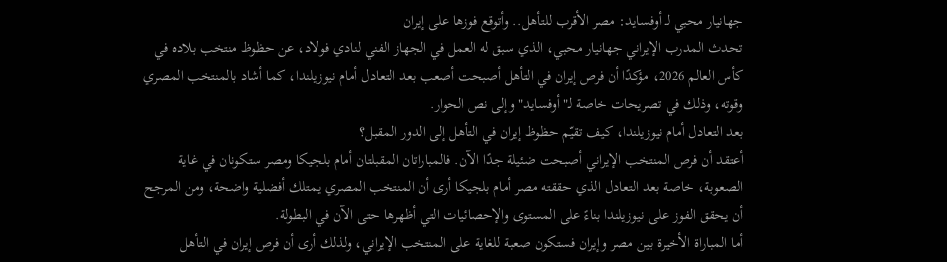جهانيار محبي لـ أوفسايد: مصر الأقرب للتأهل.. وأتوقع فوزها على إيران
تحدث المدرب الإيراني جهانيار محبي، الذي سبق له العمل في الجهاز الفني لنادي فولاد، عن حظوظ منتخب بلاده في كأس العالم 2026، مؤكدًا أن فرص إيران في التأهل أصبحت أصعب بعد التعادل أمام نيوزيلندا، كما أشاد بالمنتخب المصري وقوته، وذلك في تصريحات خاصة لـ"أوفسايد" وإلى نص الحوار.
بعد التعادل أمام نيوزيلندا، كيف تقيّم حظوظ إيران في التأهل إلى الدور المقبل؟
أعتقد أن فرص المنتخب الإيراني أصبحت ضئيلة جدًا الآن. فالمباراتان المقبلتان أمام بلجيكا ومصر ستكونان في غاية الصعوبة، خاصة بعد التعادل الذي حققته مصر أمام بلجيكا أرى أن المنتخب المصري يمتلك أفضلية واضحة، ومن المرجح أن يحقق الفوز على نيوزيلندا بناءً على المستوى والإحصائيات التي أظهرها حتى الآن في البطولة.
أما المباراة الأخيرة بين مصر وإيران فستكون صعبة للغاية على المنتخب الإيراني، ولذلك أرى أن فرص إيران في التأهل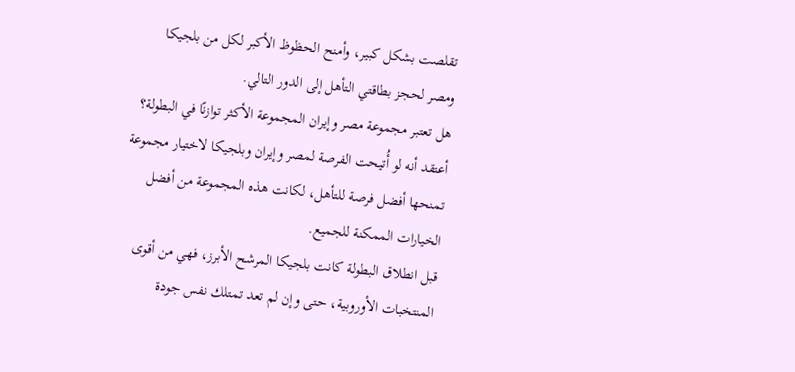تقلصت بشكل كبير، وأمنح الحظوظ الأكبر لكل من بلجيكا ومصر لحجز بطاقتي التأهل إلى الدور التالي.
هل تعتبر مجموعة مصر وإيران المجموعة الأكثر توازنًا في البطولة؟
أعتقد أنه لو أُتيحت الفرصة لمصر وإيران وبلجيكا لاختيار مجموعة تمنحها أفضل فرصة للتأهل، لكانت هذه المجموعة من أفضل الخيارات الممكنة للجميع.
قبل انطلاق البطولة كانت بلجيكا المرشح الأبرز، فهي من أقوى المنتخبات الأوروبية، حتى وإن لم تعد تمتلك نفس جودة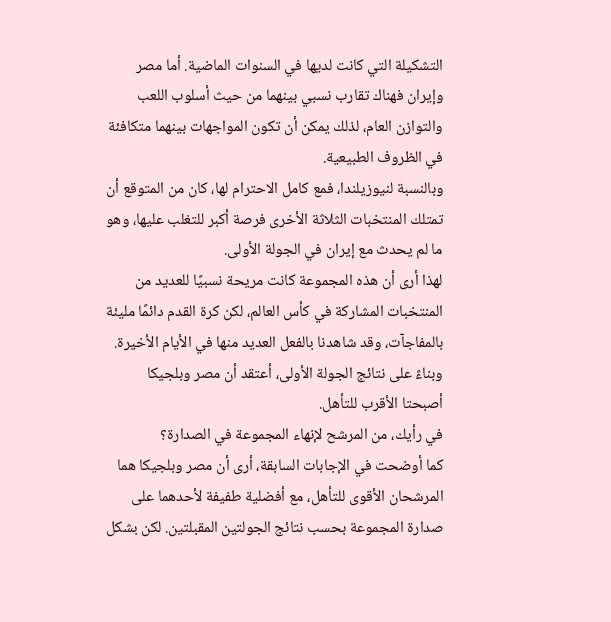التشكيلة التي كانت لديها في السنوات الماضية. أما مصر وإيران فهناك تقارب نسبي بينهما من حيث أسلوب اللعب والتوازن العام، لذلك يمكن أن تكون المواجهات بينهما متكافئة في الظروف الطبيعية.
وبالنسبة لنيوزيلندا، فمع كامل الاحترام لها، كان من المتوقع أن تمتلك المنتخبات الثلاثة الأخرى فرصة أكبر للتغلب عليها، وهو ما لم يحدث مع إيران في الجولة الأولى.
لهذا أرى أن هذه المجموعة كانت مريحة نسبيًا للعديد من المنتخبات المشاركة في كأس العالم، لكن كرة القدم دائمًا مليئة بالمفاجآت، وقد شاهدنا بالفعل العديد منها في الأيام الأخيرة. وبناءً على نتائج الجولة الأولى، أعتقد أن مصر وبلجيكا أصبحتا الأقرب للتأهل.
في رأيك، من المرشح لإنهاء المجموعة في الصدارة؟
كما أوضحت في الإجابات السابقة، أرى أن مصر وبلجيكا هما المرشحان الأقوى للتأهل، مع أفضلية طفيفة لأحدهما على صدارة المجموعة بحسب نتائج الجولتين المقبلتين. لكن بشكل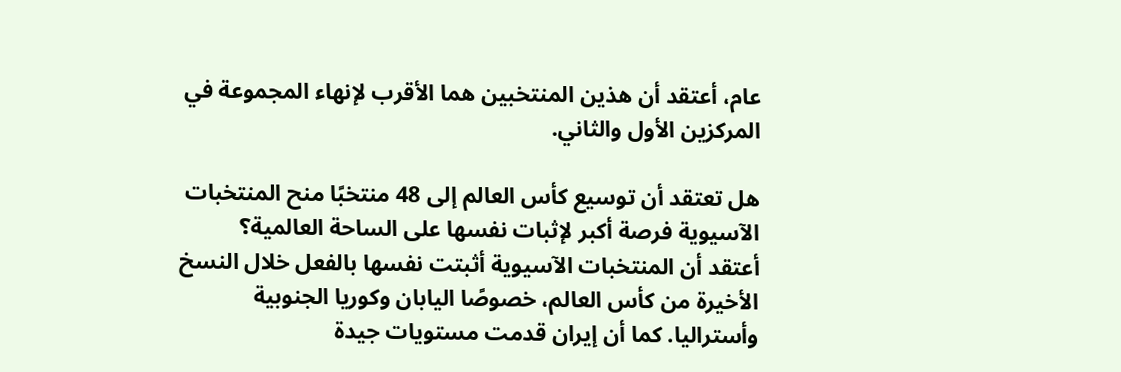عام، أعتقد أن هذين المنتخبين هما الأقرب لإنهاء المجموعة في المركزين الأول والثاني.

هل تعتقد أن توسيع كأس العالم إلى 48 منتخبًا منح المنتخبات الآسيوية فرصة أكبر لإثبات نفسها على الساحة العالمية؟
أعتقد أن المنتخبات الآسيوية أثبتت نفسها بالفعل خلال النسخ الأخيرة من كأس العالم، خصوصًا اليابان وكوريا الجنوبية وأستراليا. كما أن إيران قدمت مستويات جيدة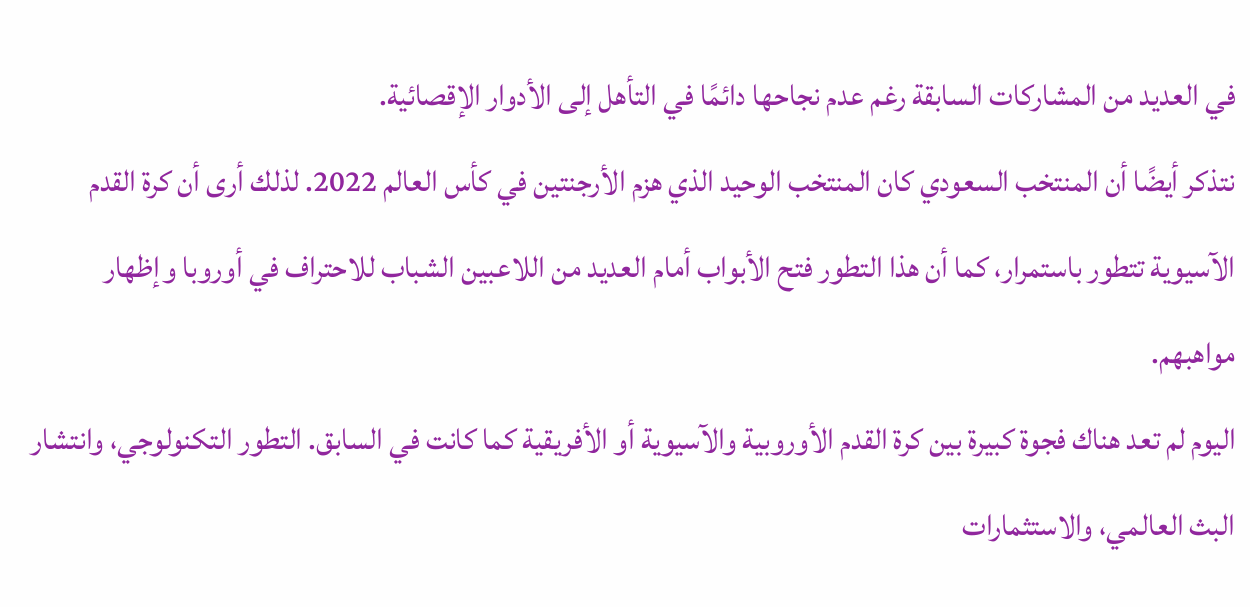في العديد من المشاركات السابقة رغم عدم نجاحها دائمًا في التأهل إلى الأدوار الإقصائية.
نتذكر أيضًا أن المنتخب السعودي كان المنتخب الوحيد الذي هزم الأرجنتين في كأس العالم 2022. لذلك أرى أن كرة القدم الآسيوية تتطور باستمرار، كما أن هذا التطور فتح الأبواب أمام العديد من اللاعبين الشباب للاحتراف في أوروبا وإظهار مواهبهم.
اليوم لم تعد هناك فجوة كبيرة بين كرة القدم الأوروبية والآسيوية أو الأفريقية كما كانت في السابق. التطور التكنولوجي، وانتشار البث العالمي، والاستثمارات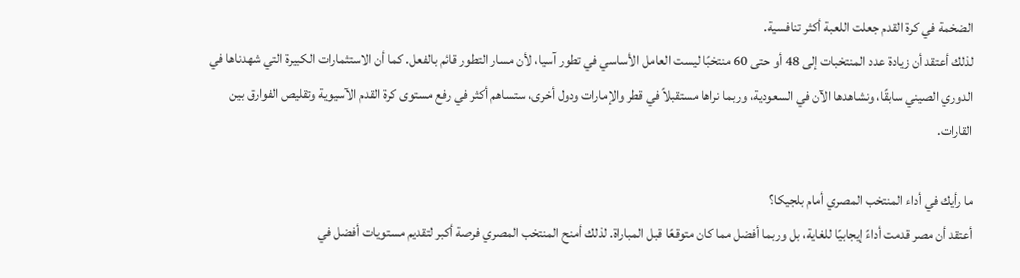الضخمة في كرة القدم جعلت اللعبة أكثر تنافسية.
لذلك أعتقد أن زيادة عدد المنتخبات إلى 48 أو حتى 60 منتخبًا ليست العامل الأساسي في تطور آسيا، لأن مسار التطور قائم بالفعل. كما أن الاستثمارات الكبيرة التي شهدناها في الدوري الصيني سابقًا، ونشاهدها الآن في السعودية، وربما نراها مستقبلاً في قطر والإمارات ودول أخرى، ستساهم أكثر في رفع مستوى كرة القدم الآسيوية وتقليص الفوارق بين القارات.

ما رأيك في أداء المنتخب المصري أمام بلجيكا؟
أعتقد أن مصر قدمت أداءً إيجابيًا للغاية، بل وربما أفضل مما كان متوقعًا قبل المباراة. لذلك أمنح المنتخب المصري فرصة أكبر لتقديم مستويات أفضل في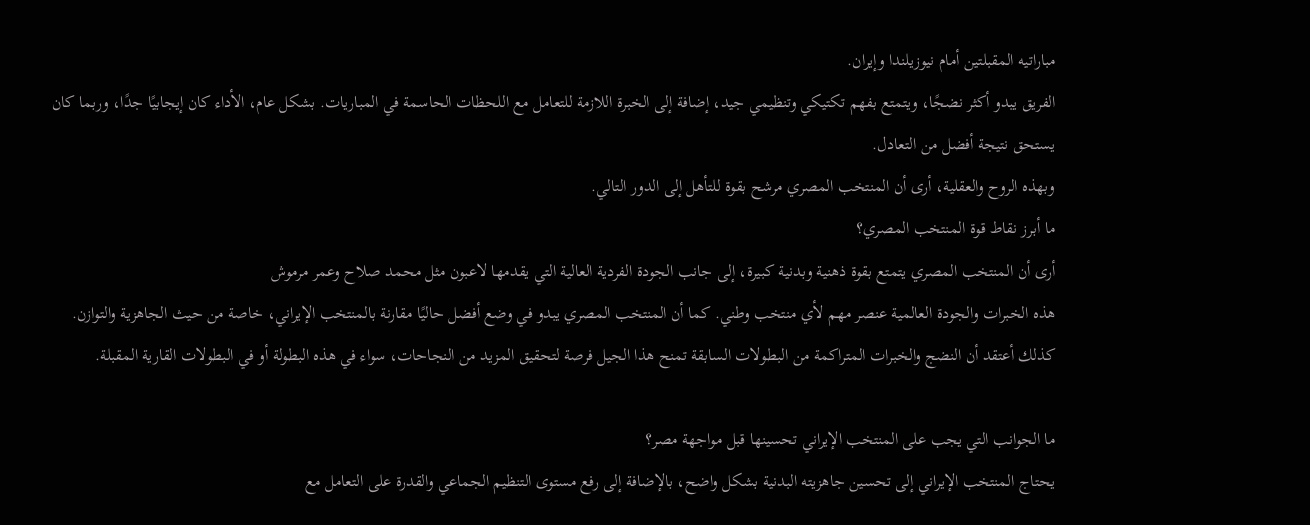مباراتيه المقبلتين أمام نيوزيلندا وإيران.
الفريق يبدو أكثر نضجًا، ويتمتع بفهم تكتيكي وتنظيمي جيد، إضافة إلى الخبرة اللازمة للتعامل مع اللحظات الحاسمة في المباريات. بشكل عام، الأداء كان إيجابيًا جدًا، وربما كان يستحق نتيجة أفضل من التعادل.
وبهذه الروح والعقلية، أرى أن المنتخب المصري مرشح بقوة للتأهل إلى الدور التالي.
ما أبرز نقاط قوة المنتخب المصري؟
أرى أن المنتخب المصري يتمتع بقوة ذهنية وبدنية كبيرة، إلى جانب الجودة الفردية العالية التي يقدمها لاعبون مثل محمد صلاح وعمر مرموش
هذه الخبرات والجودة العالمية عنصر مهم لأي منتخب وطني. كما أن المنتخب المصري يبدو في وضع أفضل حاليًا مقارنة بالمنتخب الإيراني، خاصة من حيث الجاهزية والتوازن.
كذلك أعتقد أن النضج والخبرات المتراكمة من البطولات السابقة تمنح هذا الجيل فرصة لتحقيق المزيد من النجاحات، سواء في هذه البطولة أو في البطولات القارية المقبلة.

ما الجوانب التي يجب على المنتخب الإيراني تحسينها قبل مواجهة مصر؟
يحتاج المنتخب الإيراني إلى تحسين جاهزيته البدنية بشكل واضح، بالإضافة إلى رفع مستوى التنظيم الجماعي والقدرة على التعامل مع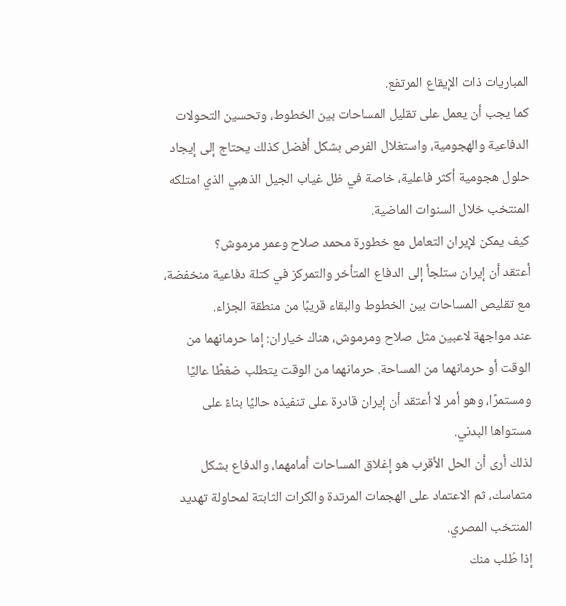المباريات ذات الإيقاع المرتفع.
كما يجب أن يعمل على تقليل المساحات بين الخطوط، وتحسين التحولات الدفاعية والهجومية، واستغلال الفرص بشكل أفضل كذلك يحتاج إلى إيجاد حلول هجومية أكثر فاعلية، خاصة في ظل غياب الجيل الذهبي الذي امتلكه المنتخب خلال السنوات الماضية.
كيف يمكن لإيران التعامل مع خطورة محمد صلاح وعمر مرموش؟
أعتقد أن إيران ستلجأ إلى الدفاع المتأخر والتمركز في كتلة دفاعية منخفضة، مع تقليص المساحات بين الخطوط والبقاء قريبًا من منطقة الجزاء.
عند مواجهة لاعبين مثل صلاح ومرموش، هناك خياران: إما حرمانهما من الوقت أو حرمانهما من المساحة. حرمانهما من الوقت يتطلب ضغطًا عاليًا ومستمرًا، وهو أمر لا أعتقد أن إيران قادرة على تنفيذه حاليًا بناءً على مستواها البدني.
لذلك أرى أن الحل الأقرب هو إغلاق المساحات أمامهما، والدفاع بشكل متماسك، ثم الاعتماد على الهجمات المرتدة والكرات الثابتة لمحاولة تهديد المنتخب المصري.
إذا طُلب منك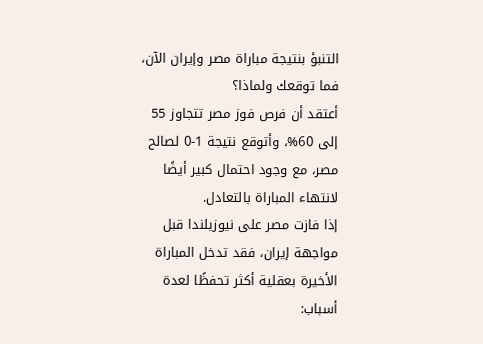التنبؤ بنتيجة مباراة مصر وإيران الآن، فما توقعك ولماذا؟
أعتقد أن فرص فوز مصر تتجاوز 55 إلى 60%، وأتوقع نتيجة 1-0 لصالح مصر، مع وجود احتمال كبير أيضًا لانتهاء المباراة بالتعادل.
إذا فازت مصر على نيوزيلندا قبل مواجهة إيران، فقد تدخل المباراة الأخيرة بعقلية أكثر تحفظًا لعدة أسباب: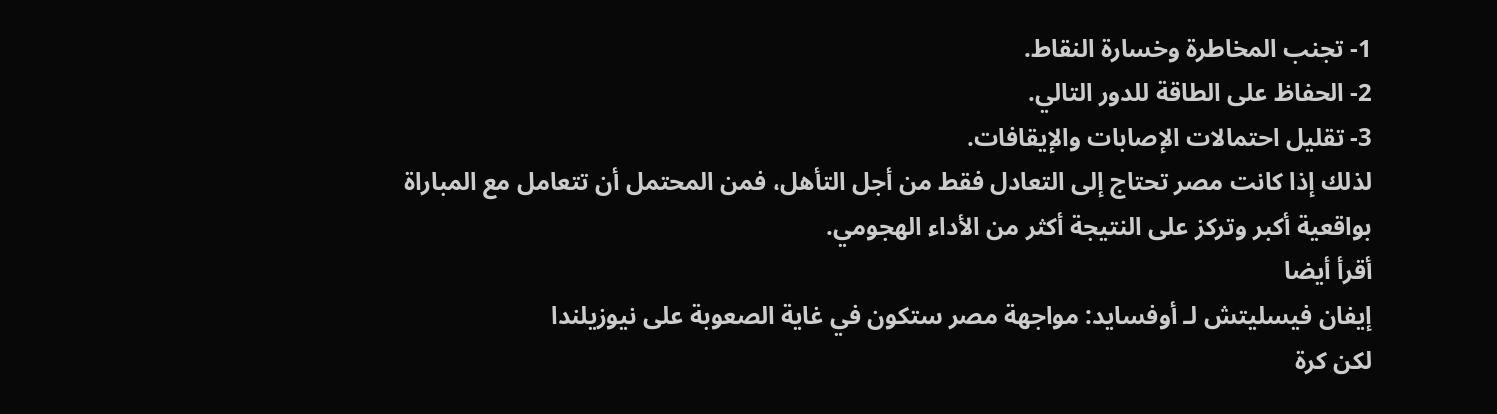1- تجنب المخاطرة وخسارة النقاط.
2- الحفاظ على الطاقة للدور التالي.
3- تقليل احتمالات الإصابات والإيقافات.
لذلك إذا كانت مصر تحتاج إلى التعادل فقط من أجل التأهل، فمن المحتمل أن تتعامل مع المباراة بواقعية أكبر وتركز على النتيجة أكثر من الأداء الهجومي.
أقرأ أيضا
إيفان فيسليتش لـ أوفسايد: مواجهة مصر ستكون في غاية الصعوبة على نيوزيلندا
لكن كرة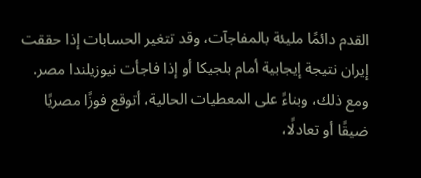القدم دائمًا مليئة بالمفاجآت، وقد تتغير الحسابات إذا حققت إيران نتيجة إيجابية أمام بلجيكا أو إذا فاجأت نيوزيلندا مصر. ومع ذلك، وبناءً على المعطيات الحالية، أتوقع فوزًا مصريًا ضيقًا أو تعادلًا،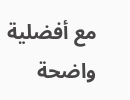مع أفضلية واضحة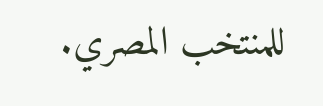للمنتخب المصري.